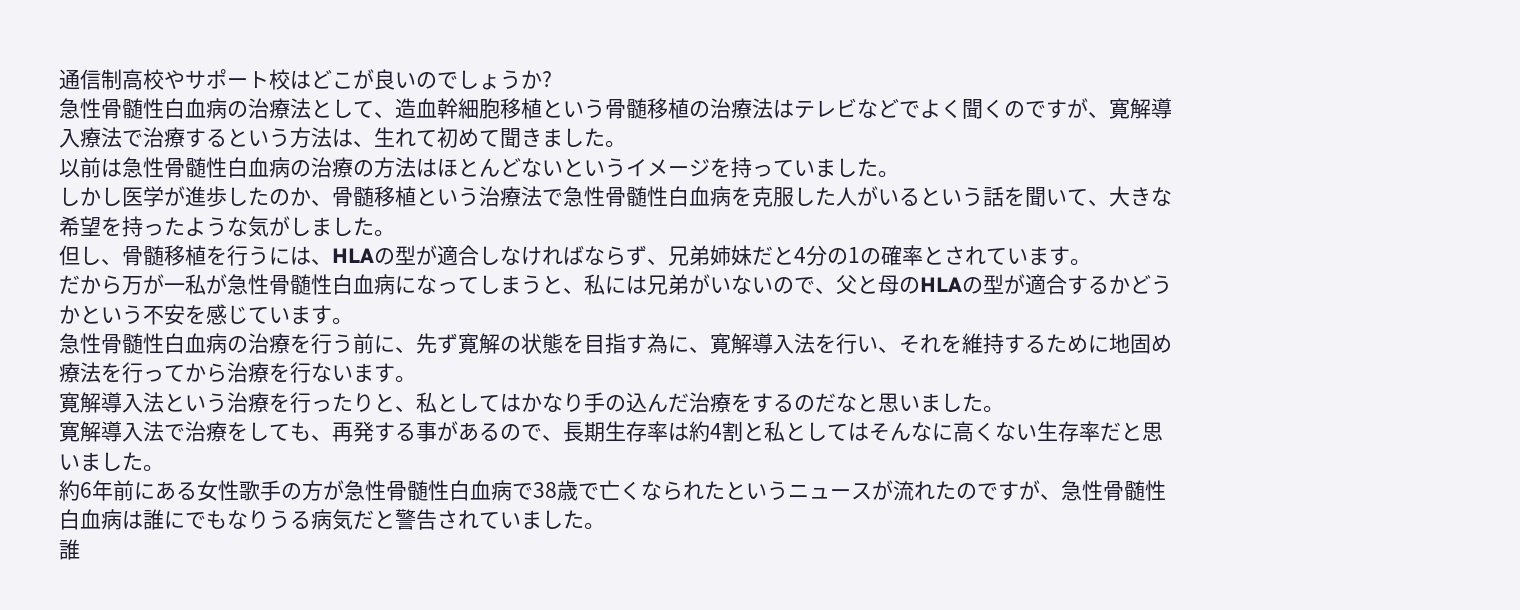通信制高校やサポート校はどこが良いのでしょうか?
急性骨髄性白血病の治療法として、造血幹細胞移植という骨髄移植の治療法はテレビなどでよく聞くのですが、寛解導入療法で治療するという方法は、生れて初めて聞きました。
以前は急性骨髄性白血病の治療の方法はほとんどないというイメージを持っていました。
しかし医学が進歩したのか、骨髄移植という治療法で急性骨髄性白血病を克服した人がいるという話を聞いて、大きな希望を持ったような気がしました。
但し、骨髄移植を行うには、HLAの型が適合しなければならず、兄弟姉妹だと4分の1の確率とされています。
だから万が一私が急性骨髄性白血病になってしまうと、私には兄弟がいないので、父と母のHLAの型が適合するかどうかという不安を感じています。
急性骨髄性白血病の治療を行う前に、先ず寛解の状態を目指す為に、寛解導入法を行い、それを維持するために地固め療法を行ってから治療を行ないます。
寛解導入法という治療を行ったりと、私としてはかなり手の込んだ治療をするのだなと思いました。
寛解導入法で治療をしても、再発する事があるので、長期生存率は約4割と私としてはそんなに高くない生存率だと思いました。
約6年前にある女性歌手の方が急性骨髄性白血病で38歳で亡くなられたというニュースが流れたのですが、急性骨髄性白血病は誰にでもなりうる病気だと警告されていました。
誰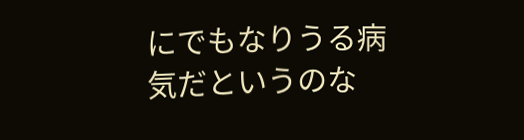にでもなりうる病気だというのな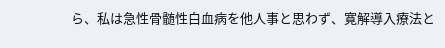ら、私は急性骨髄性白血病を他人事と思わず、寛解導入療法と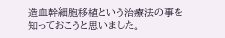造血幹細胞移植という治療法の事を知っておこうと思いました。